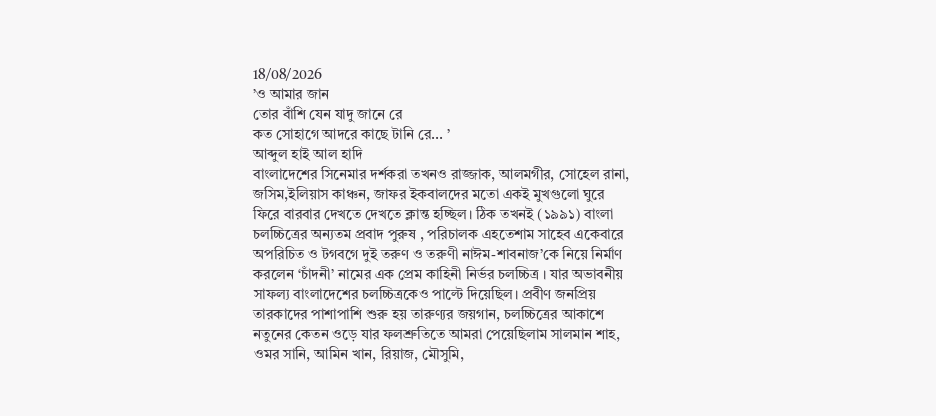18/08/2026
’ও আমার জান
তোর বাঁশি যেন যাদু জানে রে
কত সোহাগে আদরে কাছে টানি রে... ’
আব্দুল হাই আল হাদি
বাংলাদেশের সিনেমার দর্শকরা তখনও রাজ্জাক, আলমগীর, সোহেল রানা, জসিম,ইলিয়াস কাঞ্চন, জাফর ইকবালদের মতো একই মুখগুলো ঘুরে ফিরে বারবার দেখতে দেখতে ক্লান্ত হচ্ছিল। ঠিক তখনই (১৯৯১) বাংলা চলচ্চিত্রের অন্যতম প্রবাদ পুরুষ , পরিচালক এহতেশাম সাহেব একেবারে অপরিচিত ও টগবগে দুই তরুণ ও তরুণী নাঈম-শাবনাজ’কে নিয়ে নির্মাণ করলেন ‘চাঁদনী’ নামের এক প্রেম কাহিনী নির্ভর চলচ্চিত্র । যার অভাবনীয় সাফল্য বাংলাদেশের চলচ্চিত্রকেও পাল্টে দিয়েছিল। প্রবীণ জনপ্রিয় তারকাদের পাশাপাশি শুরু হয় তারুণ্যর জয়গান, চলচ্চিত্রের আকাশে নতুনের কেতন ওড়ে যার ফলশ্রুতিতে আমরা পেয়েছিলাম সালমান শাহ, ওমর সানি, আমিন খান, রিয়াজ, মৌসুমি,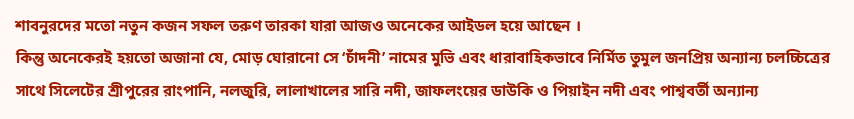শাবনুরদের মতো নতুন কজন সফল তরুণ তারকা যারা আজও অনেকের আইডল হয়ে আছেন ।
কিন্তু অনেকেরই হয়তো অজানা যে, মোড় ঘোরানো সে ‘চাঁদনী’ নামের মুভি এবং ধারাবাহিকভাবে নির্মিত তুমুল জনপ্রিয় অন্যান্য চলচ্চিত্রের সাথে সিলেটের শ্রীপুরের রাংপানি, নলজুরি, লালাখালের সারি নদী, জাফলংয়ের ডাউকি ও পিয়াইন নদী এবং পাশ্ববর্তী অন্যান্য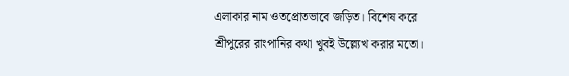এলাকার নাম ওতপ্রোতভাবে জড়িত। বিশেষ করে শ্রীপুরের রাংপানির কথা খুবই উল্ল্যেখ করার মতো।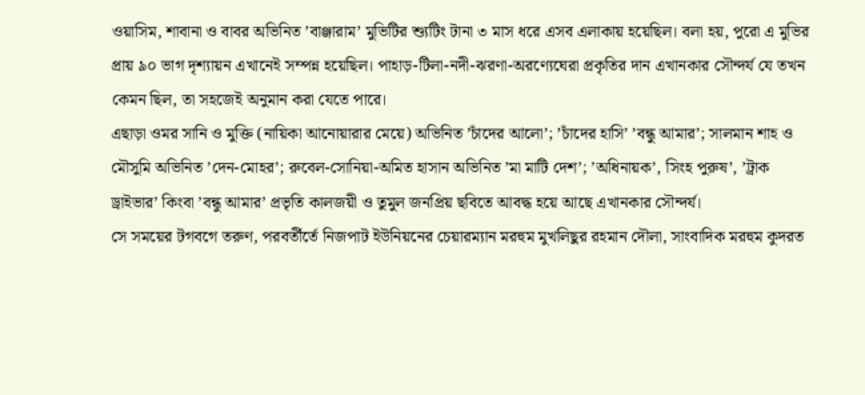ওয়াসিম, শাবানা ও বাবর অভিনিত ’বাঞ্জারাম’ মুভিটির শ্যুটিং টানা ৩ মাস ধরে এসব এলাকায় হয়েছিল। বলা হয়, পুরো এ মুভির প্রায় ৯০ ভাগ দৃশ্যায়ন এখানেই সম্পন্ন হয়েছিল। পাহাড়-টিলা-নদী-ঝরণা-অরণ্যেঘেরা প্রকৃতির দান এখানকার সৌন্দর্য যে তখন কেমন ছিল, তা সহজেই অনুমান করা যেতে পারে।
এছাড়া ওমর সানি ও মুক্তি (নায়িকা আনোয়ারার মেয়ে) অভিনিত ’চাঁদের আলো’; ’চাঁদের হাসি’ ’বন্ধু আমার’; সালমান শাহ ও মৌসুমি অভিনিত ’দেন-মোহর’; রুবেল-সোনিয়া-অমিত হাসান অভিনিত ’মা মাটি দেশ’; ’অধিনায়ক’, সিংহ পুরুষ’, ’ট্রাক ড্রাইভার’ কিংবা ’বন্ধু আমার’ প্রভৃতি কালজয়ী ও তুমুল জনপ্রিয় ছবিতে আবদ্ধ হয়ে আছে এখানকার সৌন্দর্য।
সে সময়ের টগবগে তরুণ, পরবর্তীর্তে নিজপাট ইউনিয়নের চেয়ারম্যান মরহুম মুখলিছুর রহমান দৌলা, সাংবাদিক মরহুম কুদরত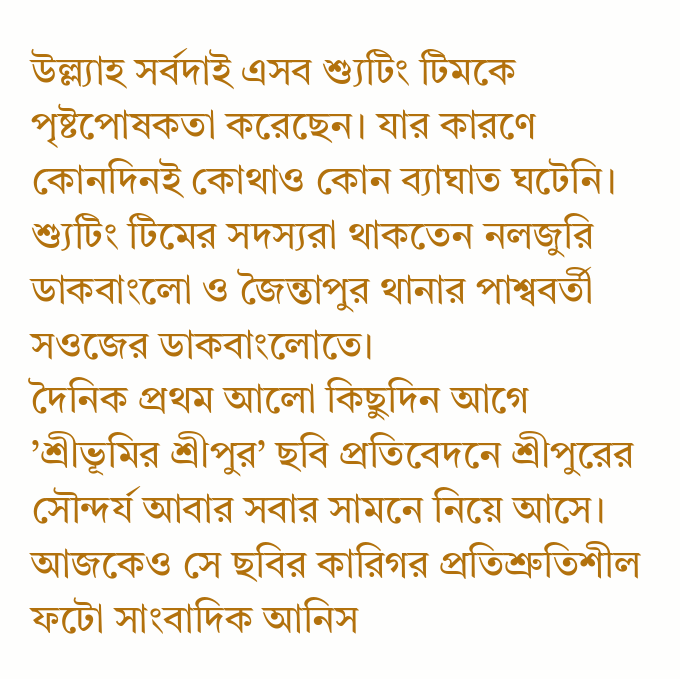উল্ল্যাহ সর্বদাই এসব শ্যুটিং টিমকে পৃষ্টপোষকতা করেছেন। যার কারণে কোনদিনই কোথাও কোন ব্যাঘাত ঘটেনি। শ্যুটিং টিমের সদস্যরা থাকতেন নলজুরি ডাকবাংলো ও জৈন্তাপুর থানার পাশ্ববর্তী সওজের ডাকবাংলোতে।
দৈনিক প্রথম আলো কিছুদিন আগে ’শ্রীভূমির শ্রীপুর’ ছবি প্রতিবেদনে শ্রীপুরের সৌন্দর্য আবার সবার সামনে নিয়ে আসে। আজকেও সে ছবির কারিগর প্রতিশ্রুতিশীল ফটো সাংবাদিক আনিস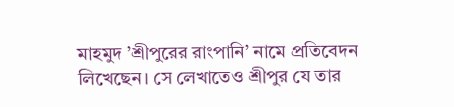মাহমুদ ’শ্রীপুরের রাংপানি’ নামে প্রতিবেদন লিখেছেন। সে লেখাতেও শ্রীপুর যে তার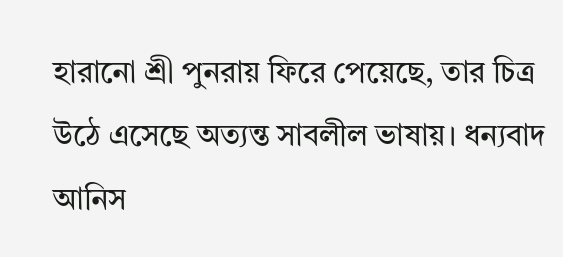হারানো শ্রী পুনরায় ফিরে পেয়েছে, তার চিত্র উঠে এসেছে অত্যন্ত সাবলীল ভাষায়। ধন্যবাদ আনিস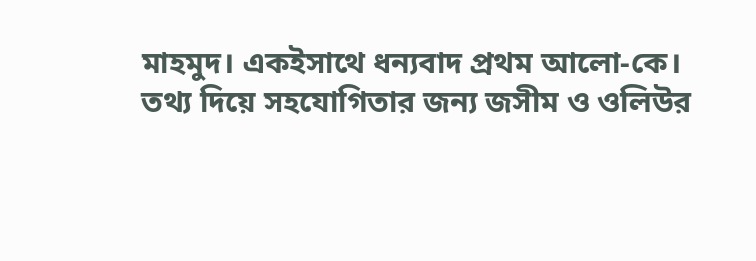মাহমুদ। একইসাথে ধন্যবাদ প্রথম আলো-কে।
তথ্য দিয়ে সহযোগিতার জন্য জসীম ও ওলিউর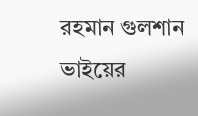রহমান গুলশান ভাইয়ের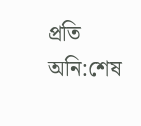প্রতি অনি:শেষ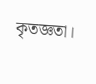কৃতজ্ঞতা।